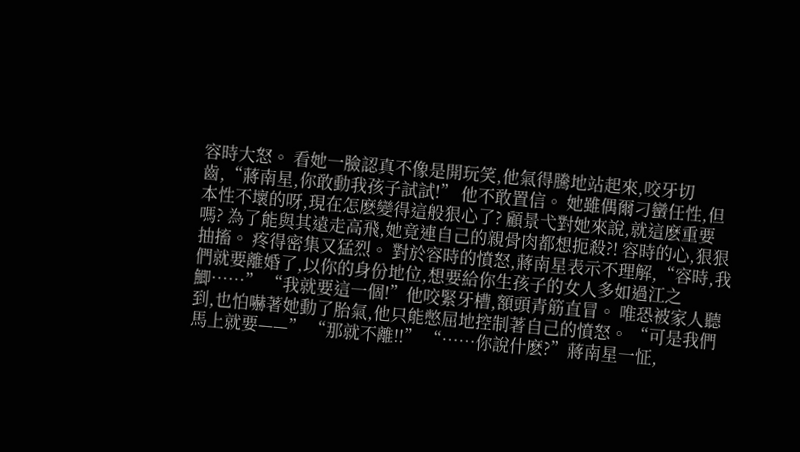容時大怒。 看她一臉認真不像是開玩笑,他氣得騰地站起來,咬牙切齒,“蔣南星,你敢動我孩子試試!” 他不敢置信。 她雖偶爾刁蠻任性,但本性不壞的呀,現在怎麽變得這般狠心了? 顧景弋對她來說,就這麽重要嗎? 為了能與其遠走高飛,她竟連自己的親骨肉都想扼殺?! 容時的心,狠狠抽搐。 疼得密集又猛烈。 對於容時的憤怒,蔣南星表示不理解,“容時,我們就要離婚了,以你的身份地位,想要給你生孩子的女人多如過江之鯽……” “我就要這一個!”他咬緊牙槽,額頭青筋直冒。 唯恐被家人聽到,也怕嚇著她動了胎氣,他只能憋屈地控制著自己的憤怒。 “可是我們馬上就要——” “那就不離!!” “……你說什麽?”蔣南星一怔,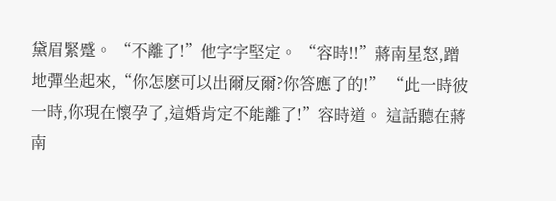黛眉緊蹙。 “不離了!”他字字堅定。 “容時!!”蔣南星怒,蹭地彈坐起來,“你怎麽可以出爾反爾?你答應了的!” “此一時彼一時,你現在懷孕了,這婚肯定不能離了!”容時道。 這話聽在蔣南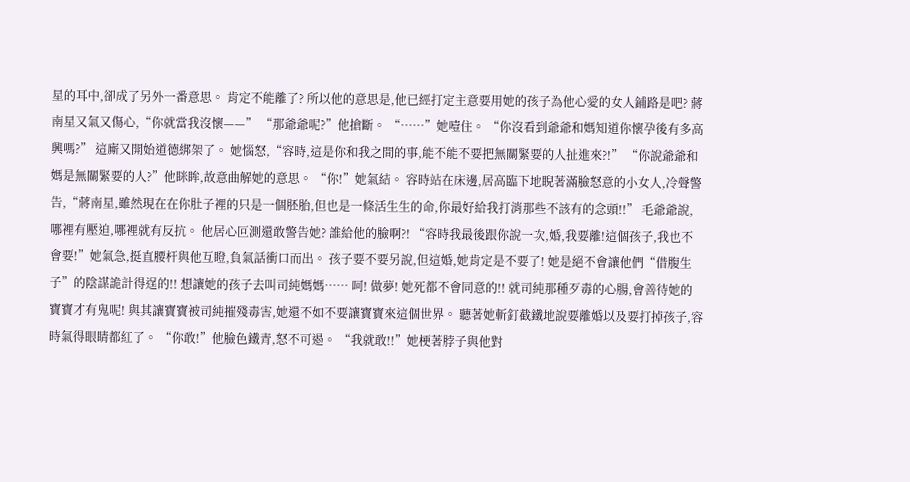星的耳中,卻成了另外一番意思。 肯定不能離了? 所以他的意思是,他已經打定主意要用她的孩子為他心愛的女人鋪路是吧? 蔣南星又氣又傷心,“你就當我沒懷——” “那爺爺呢?”他搶斷。 “……”她噎住。 “你沒看到爺爺和媽知道你懷孕後有多高興嗎?” 這廝又開始道德綁架了。 她惱怒,“容時,這是你和我之間的事,能不能不要把無關緊要的人扯進來?!” “你說爺爺和媽是無關緊要的人?”他眯眸,故意曲解她的意思。 “你!”她氣結。 容時站在床邊,居高臨下地睨著滿臉怒意的小女人,冷聲警告,“蔣南星,雖然現在在你肚子裡的只是一個胚胎,但也是一條活生生的命,你最好給我打消那些不該有的念頭!!” 毛爺爺說,哪裡有壓迫,哪裡就有反抗。 他居心叵測還敢警告她? 誰給他的臉啊?! “容時我最後跟你說一次,婚,我要離!這個孩子,我也不會要!”她氣急,挺直腰杆與他互瞪,負氣話衝口而出。 孩子要不要另說,但這婚,她肯定是不要了! 她是絕不會讓他們“借腹生子”的陰謀詭計得逞的!! 想讓她的孩子去叫司純媽媽…… 呵! 做夢! 她死都不會同意的!! 就司純那種歹毒的心腸,會善待她的寶寶才有鬼呢! 與其讓寶寶被司純摧殘毒害,她還不如不要讓寶寶來這個世界。 聽著她斬釘截鐵地說要離婚以及要打掉孩子,容時氣得眼睛都紅了。 “你敢!”他臉色鐵青,怒不可遏。 “我就敢!!”她梗著脖子與他對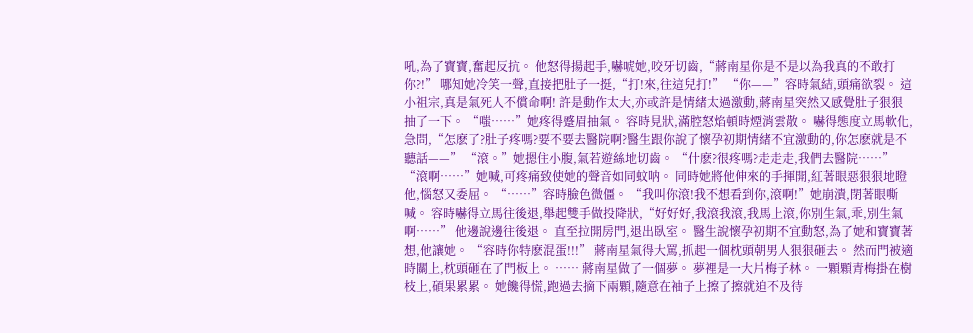吼,為了寶寶,奮起反抗。 他怒得揚起手,嚇唬她,咬牙切齒,“蔣南星你是不是以為我真的不敢打你?!” 哪知她冷笑一聲,直接把肚子一挺,“打!來,往這兒打!” “你——”容時氣結,頭痛欲裂。 這小祖宗,真是氣死人不償命啊! 許是動作太大,亦或許是情緒太過激動,蔣南星突然又感覺肚子狠狠抽了一下。 “嗤……”她疼得蹙眉抽氣。 容時見狀,滿腔怒焰頓時煙消雲散。 嚇得態度立馬軟化,急問,“怎麽了?肚子疼嗎?要不要去醫院啊?醫生跟你說了懷孕初期情緒不宜激動的,你怎麽就是不聽話——” “滾。”她摁住小腹,氣若遊絲地切齒。 “什麽?很疼嗎?走走走,我們去醫院……” “滾啊……”她喊,可疼痛致使她的聲音如同蚊呐。 同時她將他伸來的手揮開,紅著眼惡狠狠地瞪他,惱怒又委屈。 “……”容時臉色微僵。 “我叫你滾!我不想看到你,滾啊!”她崩潰,閉著眼嘶喊。 容時嚇得立馬往後退,舉起雙手做投降狀,“好好好,我滾我滾,我馬上滾,你別生氣,乖,別生氣啊……” 他邊說邊往後退。 直至拉開房門,退出臥室。 醫生說懷孕初期不宜動怒,為了她和寶寶著想,他讓她。 “容時你特麽混蛋!!!” 蔣南星氣得大罵,抓起一個枕頭朝男人狠狠砸去。 然而門被適時關上,枕頭砸在了門板上。 …… 蔣南星做了一個夢。 夢裡是一大片梅子林。 一顆顆青梅掛在樹枝上,碩果累累。 她饞得慌,跑過去摘下兩顆,隨意在袖子上擦了擦就迫不及待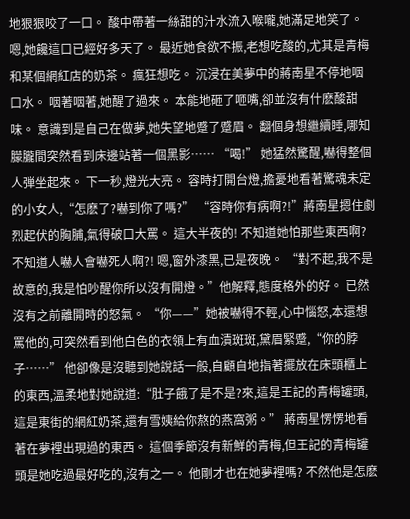地狠狠咬了一口。 酸中帶著一絲甜的汁水流入喉嚨,她滿足地笑了。 嗯,她饞這口已經好多天了。 最近她食欲不振,老想吃酸的,尤其是青梅和某個網紅店的奶茶。 瘋狂想吃。 沉浸在美夢中的蔣南星不停地咽口水。 咽著咽著,她醒了過來。 本能地砸了咂嘴,卻並沒有什麽酸甜味。 意識到是自己在做夢,她失望地蹙了蹙眉。 翻個身想繼續睡,哪知朦朧間突然看到床邊站著一個黑影…… “喝!” 她猛然驚醒,嚇得整個人弾坐起來。 下一秒,燈光大亮。 容時打開台燈,擔憂地看著驚魂未定的小女人,“怎麽了?嚇到你了嗎?” “容時你有病啊?!”蔣南星摁住劇烈起伏的胸脯,氣得破口大罵。 這大半夜的! 不知道她怕那些東西啊? 不知道人嚇人會嚇死人啊?! 嗯,窗外漆黑,已是夜晚。 “對不起,我不是故意的,我是怕吵醒你所以沒有開燈。”他解釋,態度格外的好。 已然沒有之前離開時的怒氣。 “你——”她被嚇得不輕,心中惱怒,本還想罵他的,可突然看到他白色的衣領上有血漬斑斑,黛眉緊蹙,“你的脖子……” 他卻像是沒聽到她說話一般,自顧自地指著擺放在床頭櫃上的東西,溫柔地對她說道:“肚子餓了是不是?來,這是王記的青梅罐頭,這是東街的網紅奶茶,還有雪姨給你熬的燕窩粥。” 蔣南星愣愣地看著在夢裡出現過的東西。 這個季節沒有新鮮的青梅,但王記的青梅罐頭是她吃過最好吃的,沒有之一。 他剛才也在她夢裡嗎? 不然他是怎麽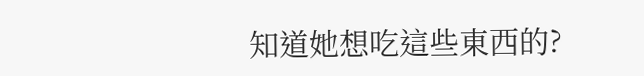知道她想吃這些東西的?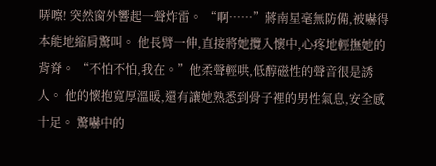哢嚓! 突然窗外響起一聲炸雷。 “啊……”蔣南星毫無防備,被嚇得本能地縮肩驚叫。 他長臂一伸,直接將她攬入懷中,心疼地輕撫她的背脊。 “不怕不怕,我在。”他柔聲輕哄,低醇磁性的聲音很是誘人。 他的懷抱寬厚溫暖,還有讓她熟悉到骨子裡的男性氣息,安全感十足。 驚嚇中的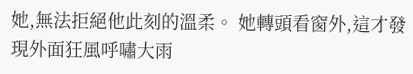她,無法拒絕他此刻的溫柔。 她轉頭看窗外,這才發現外面狂風呼嘯大雨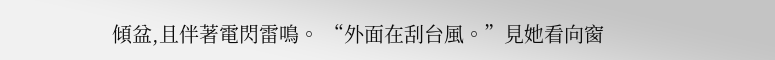傾盆,且伴著電閃雷鳴。 “外面在刮台風。”見她看向窗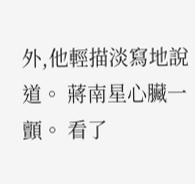外,他輕描淡寫地說道。 蔣南星心臟一顫。 看了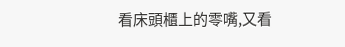看床頭櫃上的零嘴,又看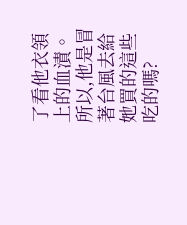了看他衣領上的血漬。 所以,他是冒著台風去給她買的這些吃的嗎?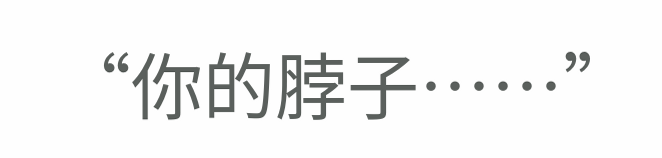“你的脖子……”